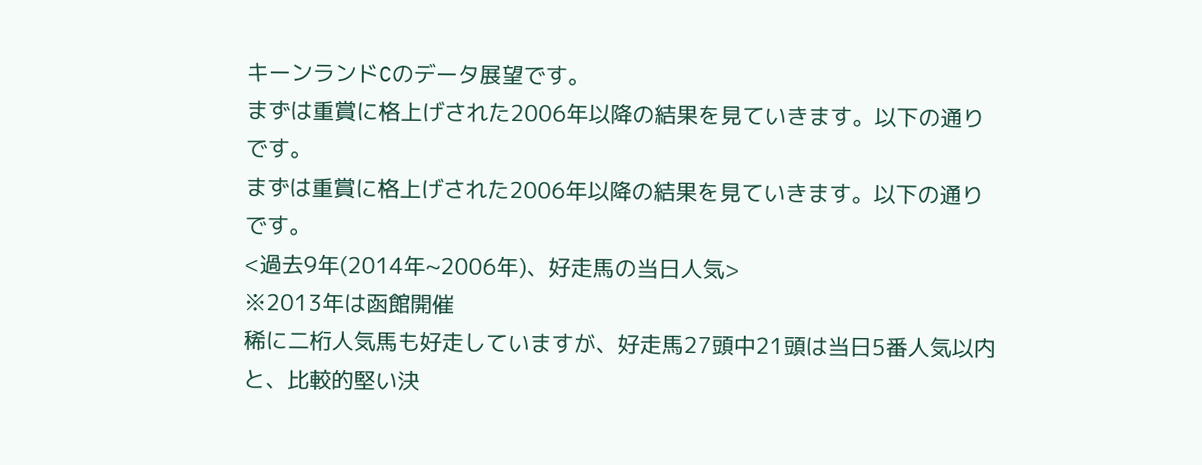キーンランドCのデータ展望です。
まずは重賞に格上げされた2006年以降の結果を見ていきます。以下の通りです。
まずは重賞に格上げされた2006年以降の結果を見ていきます。以下の通りです。
<過去9年(2014年~2006年)、好走馬の当日人気>
※2013年は函館開催
稀に二桁人気馬も好走していますが、好走馬27頭中21頭は当日5番人気以内と、比較的堅い決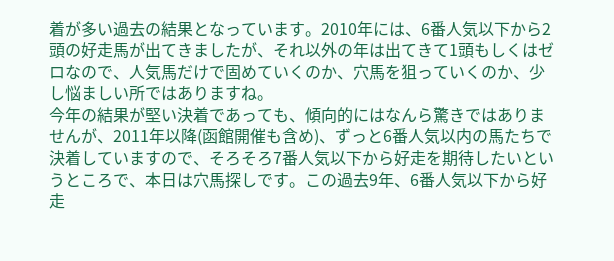着が多い過去の結果となっています。2010年には、6番人気以下から2頭の好走馬が出てきましたが、それ以外の年は出てきて1頭もしくはゼロなので、人気馬だけで固めていくのか、穴馬を狙っていくのか、少し悩ましい所ではありますね。
今年の結果が堅い決着であっても、傾向的にはなんら驚きではありませんが、2011年以降(函館開催も含め)、ずっと6番人気以内の馬たちで決着していますので、そろそろ7番人気以下から好走を期待したいというところで、本日は穴馬探しです。この過去9年、6番人気以下から好走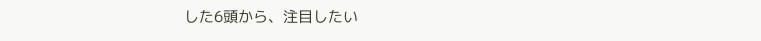した6頭から、注目したい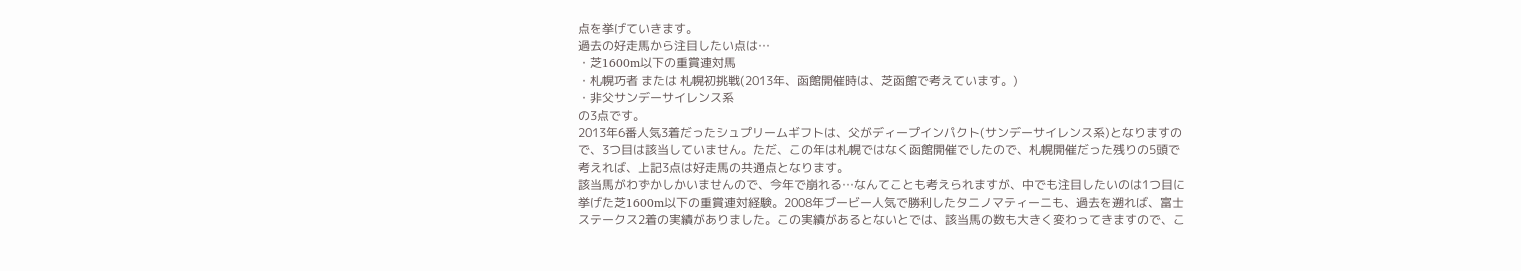点を挙げていきます。
過去の好走馬から注目したい点は…
・芝1600m以下の重賞連対馬
・札幌巧者 または 札幌初挑戦(2013年、函館開催時は、芝函館で考えています。)
・非父サンデーサイレンス系
の3点です。
2013年6番人気3着だったシュプリームギフトは、父がディープインパクト(サンデーサイレンス系)となりますので、3つ目は該当していません。ただ、この年は札幌ではなく函館開催でしたので、札幌開催だった残りの5頭で考えれば、上記3点は好走馬の共通点となります。
該当馬がわずかしかいませんので、今年で崩れる…なんてことも考えられますが、中でも注目したいのは1つ目に挙げた芝1600m以下の重賞連対経験。2008年ブービー人気で勝利したタニノマティーニも、過去を遡れば、富士ステークス2着の実績がありました。この実績があるとないとでは、該当馬の数も大きく変わってきますので、こ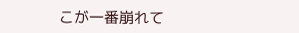こが一番崩れて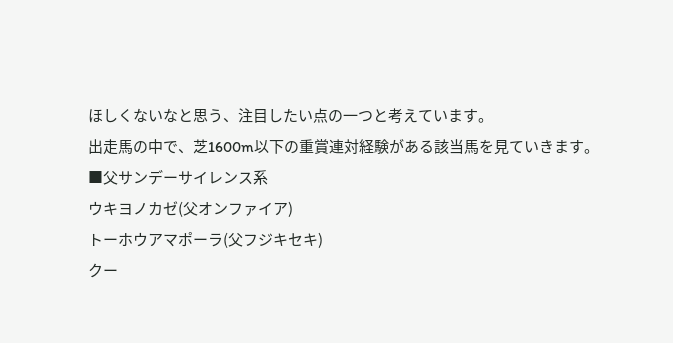ほしくないなと思う、注目したい点の一つと考えています。
出走馬の中で、芝1600m以下の重賞連対経験がある該当馬を見ていきます。
■父サンデーサイレンス系
ウキヨノカゼ(父オンファイア)
トーホウアマポーラ(父フジキセキ)
クー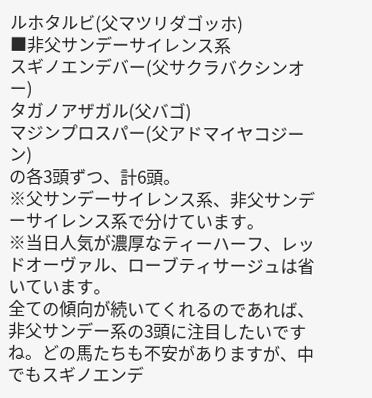ルホタルビ(父マツリダゴッホ)
■非父サンデーサイレンス系
スギノエンデバー(父サクラバクシンオー)
タガノアザガル(父バゴ)
マジンプロスパー(父アドマイヤコジーン)
の各3頭ずつ、計6頭。
※父サンデーサイレンス系、非父サンデーサイレンス系で分けています。
※当日人気が濃厚なティーハーフ、レッドオーヴァル、ローブティサージュは省いています。
全ての傾向が続いてくれるのであれば、非父サンデー系の3頭に注目したいですね。どの馬たちも不安がありますが、中でもスギノエンデ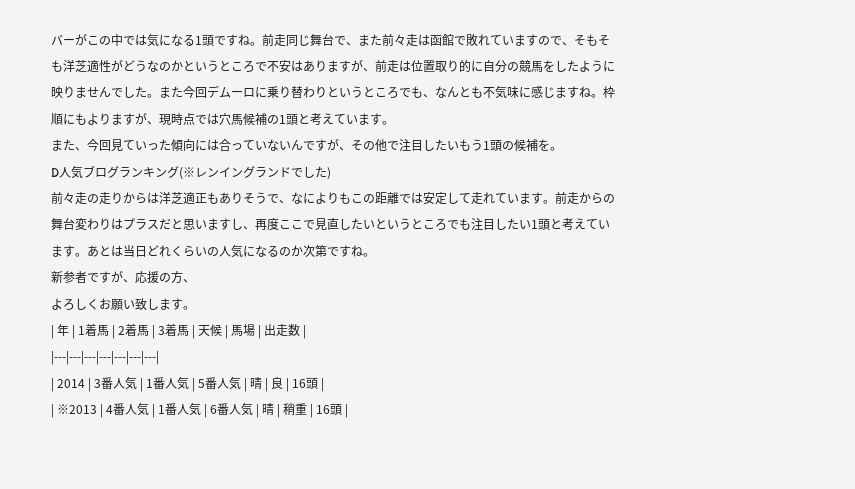バーがこの中では気になる1頭ですね。前走同じ舞台で、また前々走は函館で敗れていますので、そもそも洋芝適性がどうなのかというところで不安はありますが、前走は位置取り的に自分の競馬をしたように映りませんでした。また今回デムーロに乗り替わりというところでも、なんとも不気味に感じますね。枠順にもよりますが、現時点では穴馬候補の1頭と考えています。
また、今回見ていった傾向には合っていないんですが、その他で注目したいもう1頭の候補を。
D人気ブログランキング(※レンイングランドでした)
前々走の走りからは洋芝適正もありそうで、なによりもこの距離では安定して走れています。前走からの舞台変わりはプラスだと思いますし、再度ここで見直したいというところでも注目したい1頭と考えています。あとは当日どれくらいの人気になるのか次第ですね。
新参者ですが、応援の方、
よろしくお願い致します。
| 年 | 1着馬 | 2着馬 | 3着馬 | 天候 | 馬場 | 出走数 |
|---|---|---|---|---|---|---|
| 2014 | 3番人気 | 1番人気 | 5番人気 | 晴 | 良 | 16頭 |
| ※2013 | 4番人気 | 1番人気 | 6番人気 | 晴 | 稍重 | 16頭 |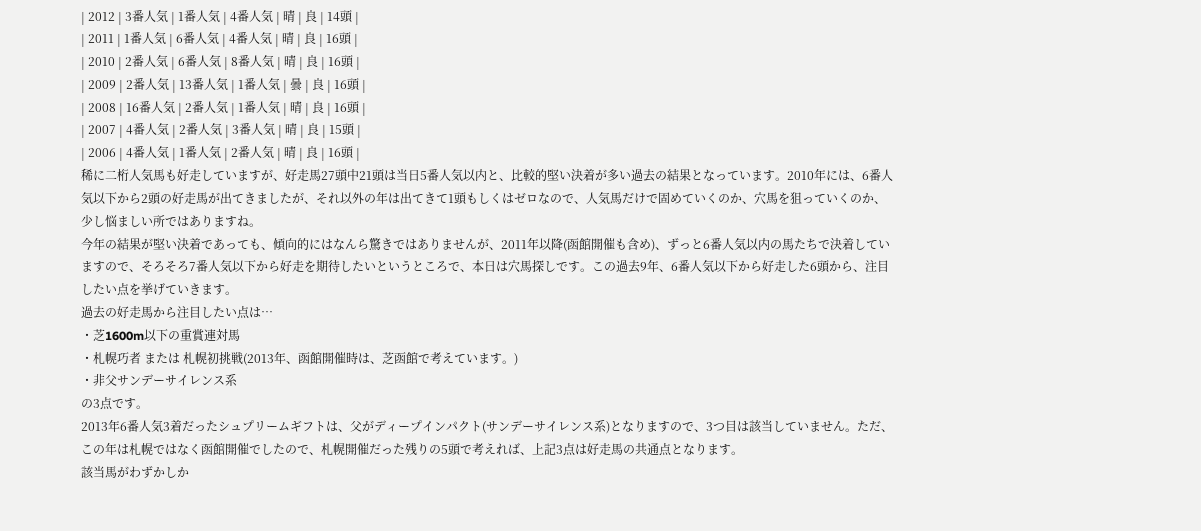| 2012 | 3番人気 | 1番人気 | 4番人気 | 晴 | 良 | 14頭 |
| 2011 | 1番人気 | 6番人気 | 4番人気 | 晴 | 良 | 16頭 |
| 2010 | 2番人気 | 6番人気 | 8番人気 | 晴 | 良 | 16頭 |
| 2009 | 2番人気 | 13番人気 | 1番人気 | 曇 | 良 | 16頭 |
| 2008 | 16番人気 | 2番人気 | 1番人気 | 晴 | 良 | 16頭 |
| 2007 | 4番人気 | 2番人気 | 3番人気 | 晴 | 良 | 15頭 |
| 2006 | 4番人気 | 1番人気 | 2番人気 | 晴 | 良 | 16頭 |
稀に二桁人気馬も好走していますが、好走馬27頭中21頭は当日5番人気以内と、比較的堅い決着が多い過去の結果となっています。2010年には、6番人気以下から2頭の好走馬が出てきましたが、それ以外の年は出てきて1頭もしくはゼロなので、人気馬だけで固めていくのか、穴馬を狙っていくのか、少し悩ましい所ではありますね。
今年の結果が堅い決着であっても、傾向的にはなんら驚きではありませんが、2011年以降(函館開催も含め)、ずっと6番人気以内の馬たちで決着していますので、そろそろ7番人気以下から好走を期待したいというところで、本日は穴馬探しです。この過去9年、6番人気以下から好走した6頭から、注目したい点を挙げていきます。
過去の好走馬から注目したい点は…
・芝1600m以下の重賞連対馬
・札幌巧者 または 札幌初挑戦(2013年、函館開催時は、芝函館で考えています。)
・非父サンデーサイレンス系
の3点です。
2013年6番人気3着だったシュプリームギフトは、父がディープインパクト(サンデーサイレンス系)となりますので、3つ目は該当していません。ただ、この年は札幌ではなく函館開催でしたので、札幌開催だった残りの5頭で考えれば、上記3点は好走馬の共通点となります。
該当馬がわずかしか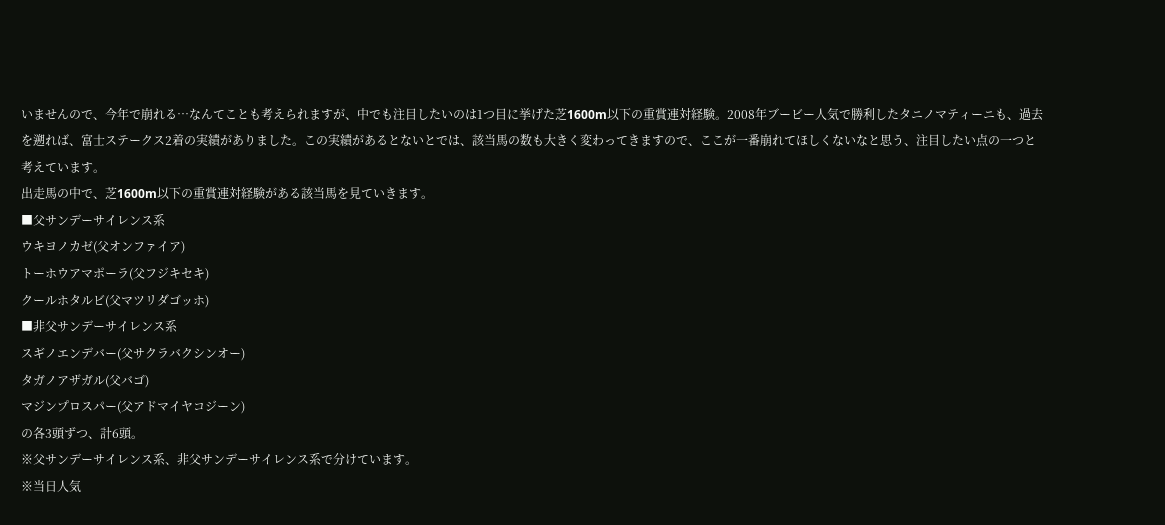いませんので、今年で崩れる…なんてことも考えられますが、中でも注目したいのは1つ目に挙げた芝1600m以下の重賞連対経験。2008年ブービー人気で勝利したタニノマティーニも、過去を遡れば、富士ステークス2着の実績がありました。この実績があるとないとでは、該当馬の数も大きく変わってきますので、ここが一番崩れてほしくないなと思う、注目したい点の一つと考えています。
出走馬の中で、芝1600m以下の重賞連対経験がある該当馬を見ていきます。
■父サンデーサイレンス系
ウキヨノカゼ(父オンファイア)
トーホウアマポーラ(父フジキセキ)
クールホタルビ(父マツリダゴッホ)
■非父サンデーサイレンス系
スギノエンデバー(父サクラバクシンオー)
タガノアザガル(父バゴ)
マジンプロスパー(父アドマイヤコジーン)
の各3頭ずつ、計6頭。
※父サンデーサイレンス系、非父サンデーサイレンス系で分けています。
※当日人気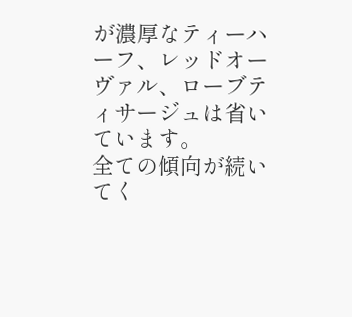が濃厚なティーハーフ、レッドオーヴァル、ローブティサージュは省いています。
全ての傾向が続いてく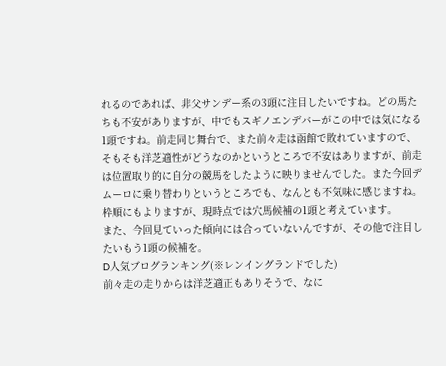れるのであれば、非父サンデー系の3頭に注目したいですね。どの馬たちも不安がありますが、中でもスギノエンデバーがこの中では気になる1頭ですね。前走同じ舞台で、また前々走は函館で敗れていますので、そもそも洋芝適性がどうなのかというところで不安はありますが、前走は位置取り的に自分の競馬をしたように映りませんでした。また今回デムーロに乗り替わりというところでも、なんとも不気味に感じますね。枠順にもよりますが、現時点では穴馬候補の1頭と考えています。
また、今回見ていった傾向には合っていないんですが、その他で注目したいもう1頭の候補を。
D人気ブログランキング(※レンイングランドでした)
前々走の走りからは洋芝適正もありそうで、なに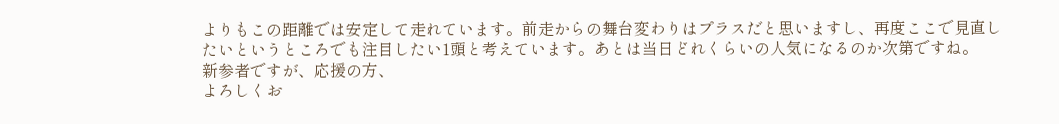よりもこの距離では安定して走れています。前走からの舞台変わりはプラスだと思いますし、再度ここで見直したいというところでも注目したい1頭と考えています。あとは当日どれくらいの人気になるのか次第ですね。
新参者ですが、応援の方、
よろしくお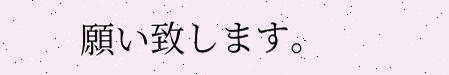願い致します。